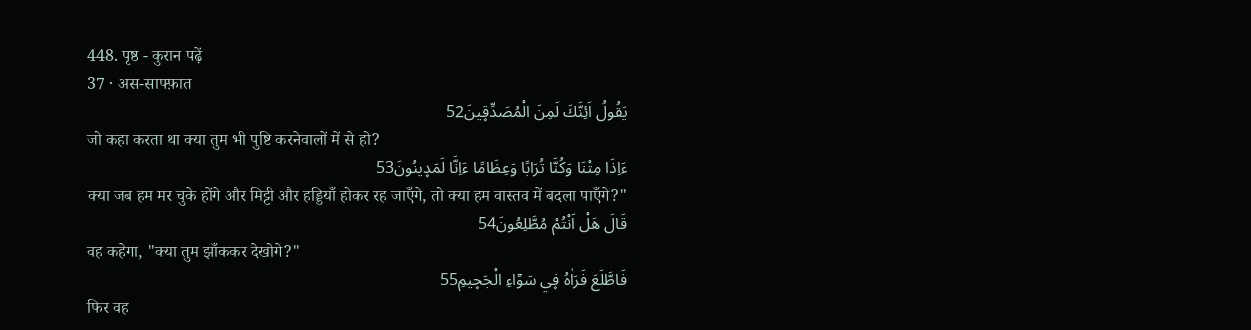448. पृष्ठ - कुरान पढ़ें
37 · अस-साफ्फ़ात
يَقُولُ اَئِنَّكَ لَمِنَ الْمُصَدِّق۪ينَ52
जो कहा करता था क्या तुम भी पुष्टि करनेवालों में से हो?
ءَاِذَا مِتْنَا وَكُنَّا تُرَابًا وَعِظَامًا ءَاِنَّا لَمَد۪ينُونَ53
क्या जब हम मर चुके होंगे और मिट्टी और हड्डियाँ होकर रह जाएँगे, तो क्या हम वास्तव में बदला पाएँगे?"
قَالَ هَلْ اَنْتُمْ مُطَّلِعُونَ54
वह कहेगा, "क्या तुम झाँककर देखोगे?"
فَاطَّلَعَ فَرَاٰهُ ف۪ي سَوَٓاءِ الْجَح۪يمِ55
फिर वह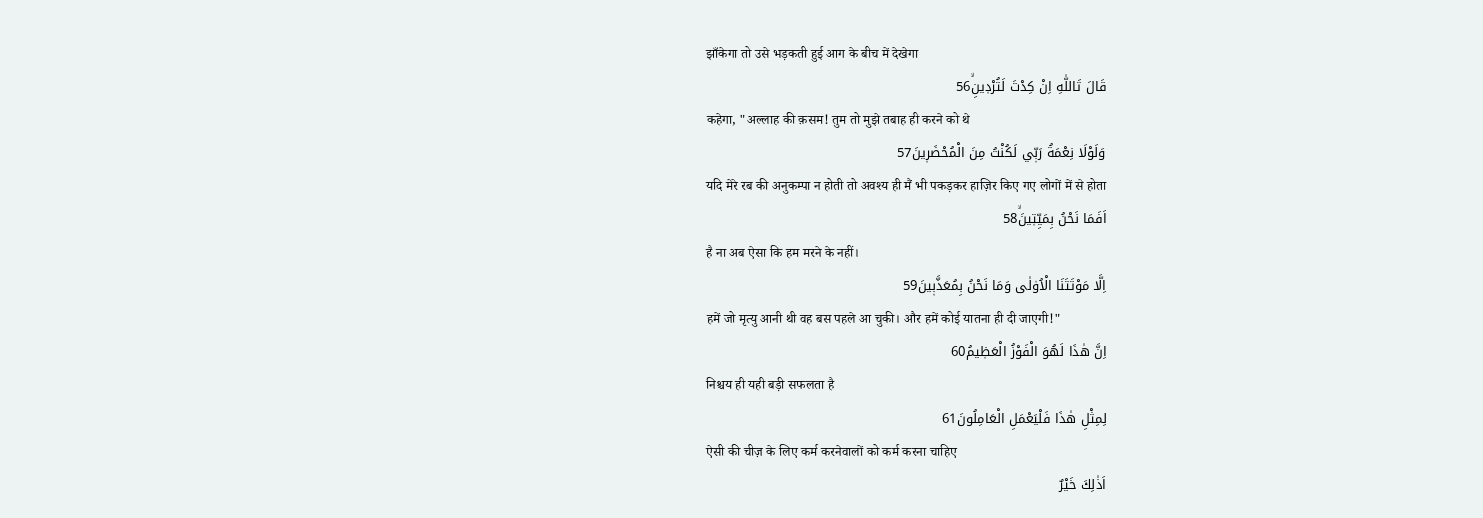झाँकेगा तो उसे भड़कती हुई आग के बीच में देखेगा
قَالَ تَاللّٰهِ اِنْ كِدْتَ لَتُرْد۪ينِۙ56
कहेगा, "अल्लाह की क़सम! तुम तो मुझे तबाह ही करने को थे
وَلَوْلَا نِعْمَةُ رَبّ۪ي لَكُنْتُ مِنَ الْمُحْضَر۪ينَ57
यदि मेरे रब की अनुकम्पा न होती तो अवश्य ही मैं भी पकड़कर हाज़िर किए गए लोगों में से होता
اَفَمَا نَحْنُ بِمَيِّت۪ينَۙ58
है ना अब ऐसा कि हम मरने के नहीं।
اِلَّا مَوْتَتَنَا الْاُو۫لٰى وَمَا نَحْنُ بِمُعَذَّب۪ينَ59
हमें जो मृत्यु आनी थी वह बस पहले आ चुकी। और हमें कोई यातना ही दी जाएगी!"
اِنَّ هٰذَا لَهُوَ الْفَوْزُ الْعَظ۪يمُ60
निश्चय ही यही बड़ी सफलता है
لِمِثْلِ هٰذَا فَلْيَعْمَلِ الْعَامِلُونَ61
ऐसी की चीज़ के लिए कर्म करनेवालों को कर्म करना चाहिए
اَذٰلِكَ خَيْرٌ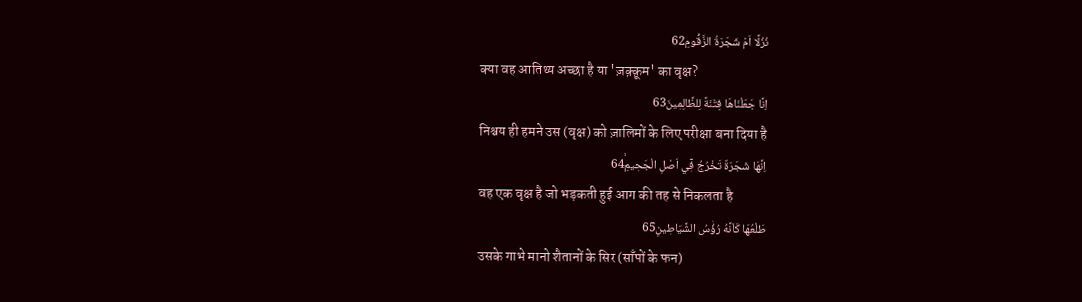نُزُلًا اَمْ شَجَرَةُ الزَّقُّومِ62
क्या वह आतिथ्य अच्छा है या 'ज़क़्क़ूम' का वृक्ष?
اِنَّا جَعَلْنَاهَا فِتْنَةً لِلظَّالِم۪ينَ63
निश्चय ही हमने उस (वृक्ष) को ज़ालिमों के लिए परीक्षा बना दिया है
اِنَّهَا شَجَرَةٌ تَخْرُجُ ف۪ٓي اَصْلِ الْجَح۪يمِۙ64
वह एक वृक्ष है जो भड़कती हुई आग की तह से निकलता है
طَلْعُهَا كَاَنَّهُ رُؤُ۫سُ الشَّيَاط۪ينِ65
उसके गाभे मानो शैतानों के सिर (साँपों के फन)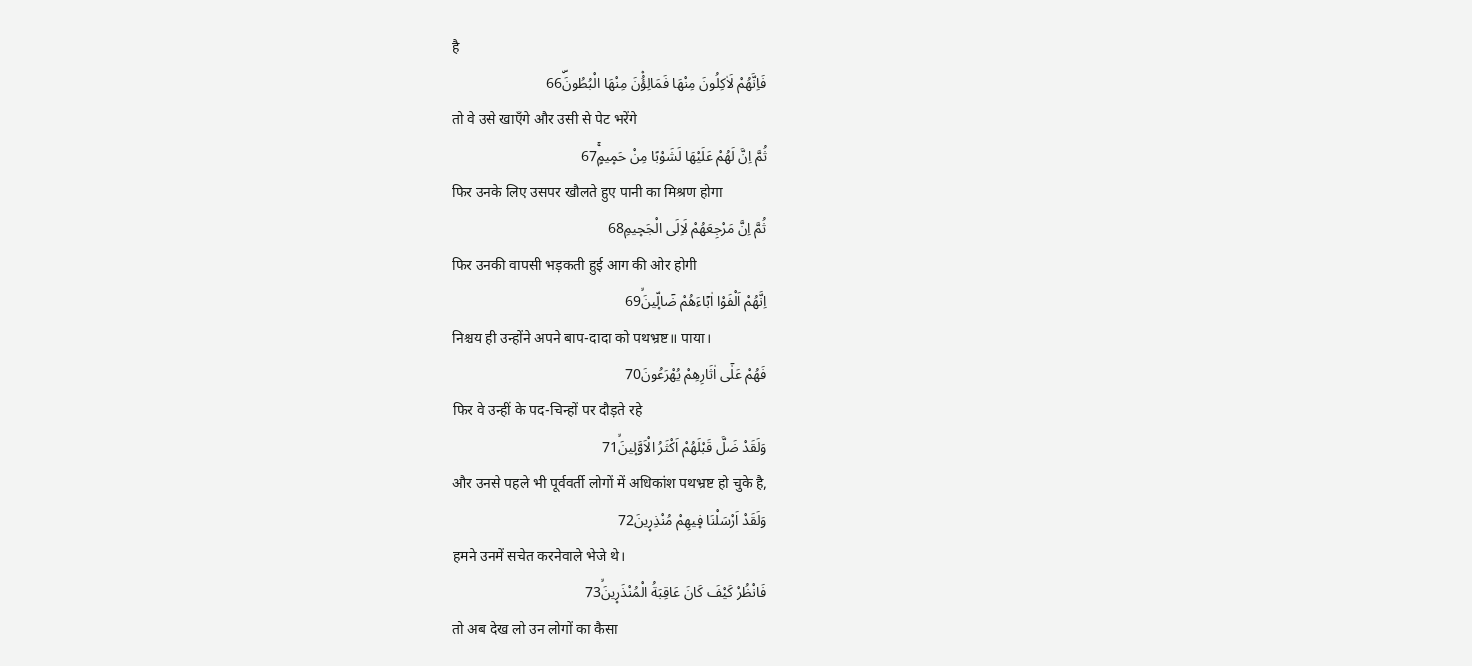है
فَاِنَّهُمْ لَاٰكِلُونَ مِنْهَا فَمَالِؤُ۫نَ مِنْهَا الْبُطُونَۜ66
तो वे उसे खाएँगे और उसी से पेट भरेंगे
ثُمَّ اِنَّ لَهُمْ عَلَيْهَا لَشَوْبًا مِنْ حَم۪يمٍۚ67
फिर उनके लिए उसपर खौलते हुए पानी का मिश्रण होगा
ثُمَّ اِنَّ مَرْجِعَهُمْ لَاِلَى الْجَح۪يمِ68
फिर उनकी वापसी भड़कती हुई आग की ओर होगी
اِنَّهُمْ اَلْفَوْا اٰبَٓاءَهُمْ ضَٓالّ۪ينَۙ69
निश्चय ही उन्होंने अपने बाप-दादा को पथभ्रष्ट॥ पाया।
فَهُمْ عَلٰٓى اٰثَارِهِمْ يُهْرَعُونَ70
फिर वे उन्हीं के पद-चिन्हों पर दौड़ते रहे
وَلَقَدْ ضَلَّ قَبْلَهُمْ اَكْثَرُ الْاَوَّل۪ينَۙ71
और उनसे पहले भी पूर्ववर्ती लोगों में अधिकांश पथभ्रष्ट हो चुके है,
وَلَقَدْ اَرْسَلْنَا ف۪يهِمْ مُنْذِر۪ينَ72
हमने उनमें सचेत करनेवाले भेजे थे।
فَانْظُرْ كَيْفَ كَانَ عَاقِبَةُ الْمُنْذَر۪ينَۙ73
तो अब देख लो उन लोगों का कैसा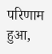परिणाम हुआ,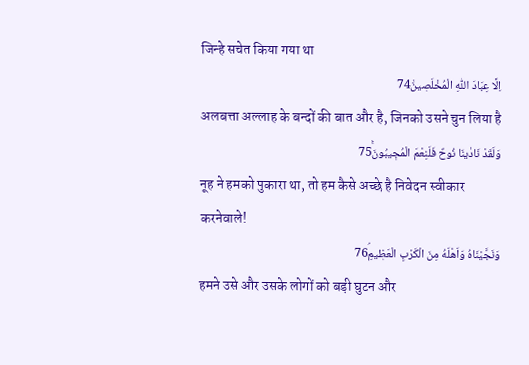जिन्हे सचेत किया गया था
اِلَّا عِبَادَ اللّٰهِ الْمُخْلَص۪ينَ۟74
अलबत्ता अल्लाह के बन्दों की बात और है, जिनको उसने चुन लिया है
وَلَقَدْ نَادٰينَا نُوحٌ فَلَنِعْمَ الْمُج۪يبُونَۚ75
नूह ने हमको पुकारा था, तो हम कैसे अच्छे है निवेदन स्वीकार करनेवाले!
وَنَجَّيْنَاهُ وَاَهْلَهُ مِنَ الْكَرْبِ الْعَظ۪يمِۘ76
हमने उसे और उसके लोगों को बड़ी घुटन और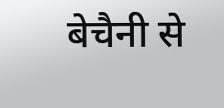बेचैनी से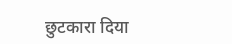छुटकारा दिया